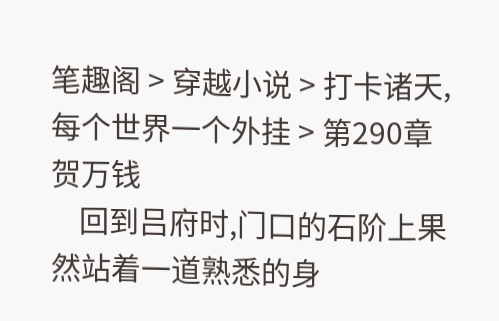笔趣阁 > 穿越小说 > 打卡诸天,每个世界一个外挂 > 第290章 贺万钱
    回到吕府时,门口的石阶上果然站着一道熟悉的身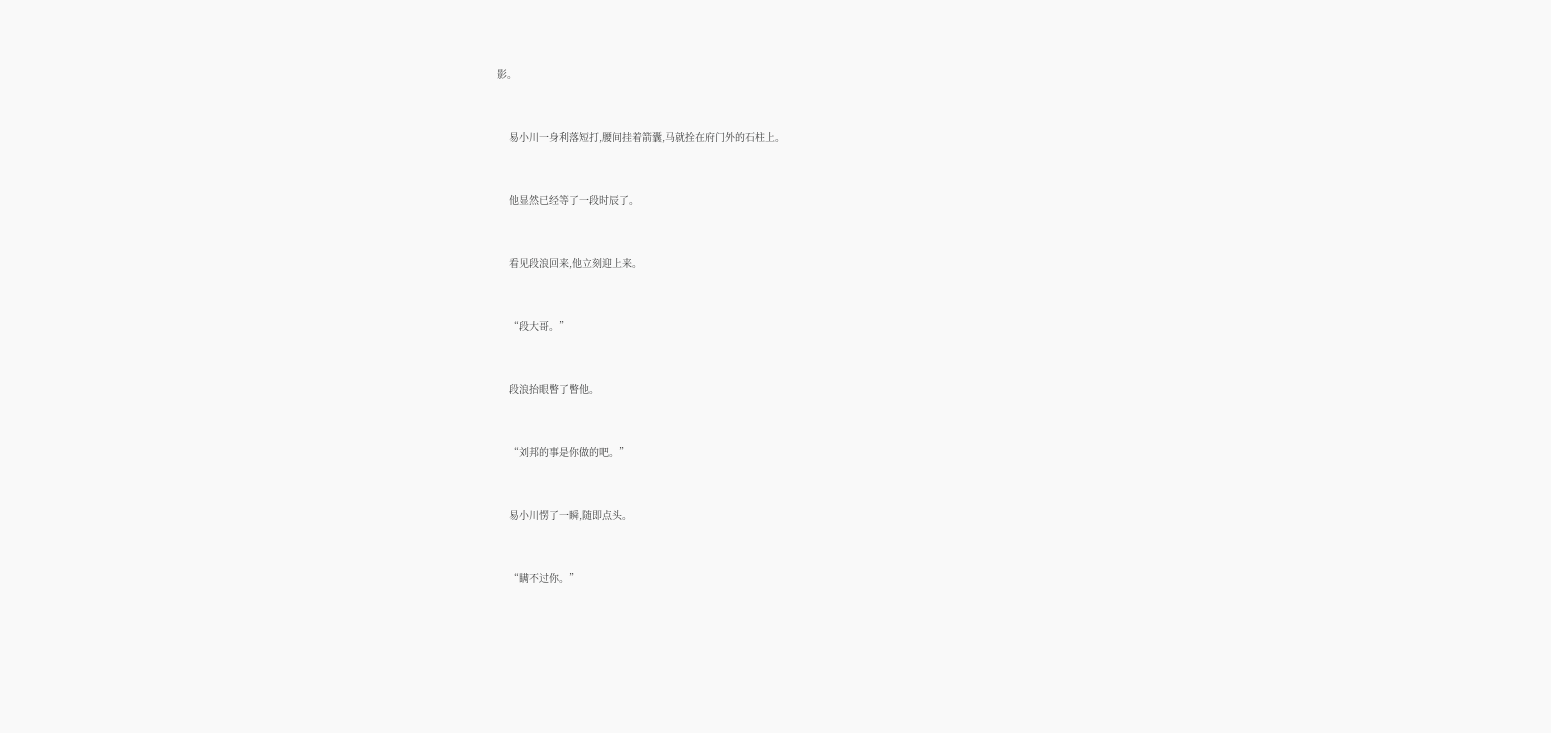影。


    易小川一身利落短打,腰间挂着箭囊,马就拴在府门外的石柱上。


    他显然已经等了一段时辰了。


    看见段浪回来,他立刻迎上来。


    “段大哥。”


    段浪抬眼瞥了瞥他。


    “刘邦的事是你做的吧。”


    易小川愣了一瞬,随即点头。


    “瞒不过你。”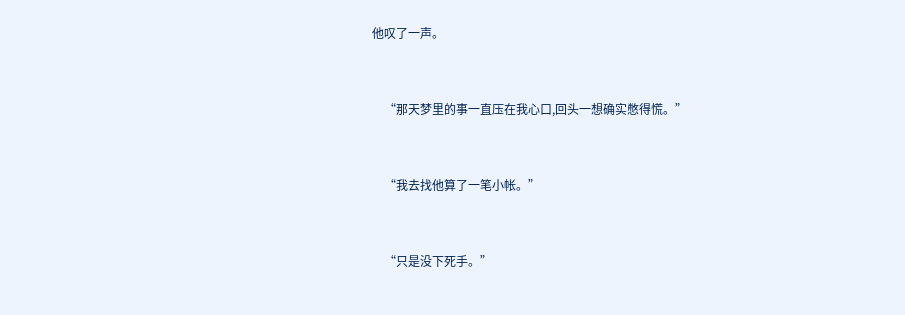他叹了一声。


    “那天梦里的事一直压在我心口,回头一想确实憋得慌。”


    “我去找他算了一笔小帐。”


    “只是没下死手。”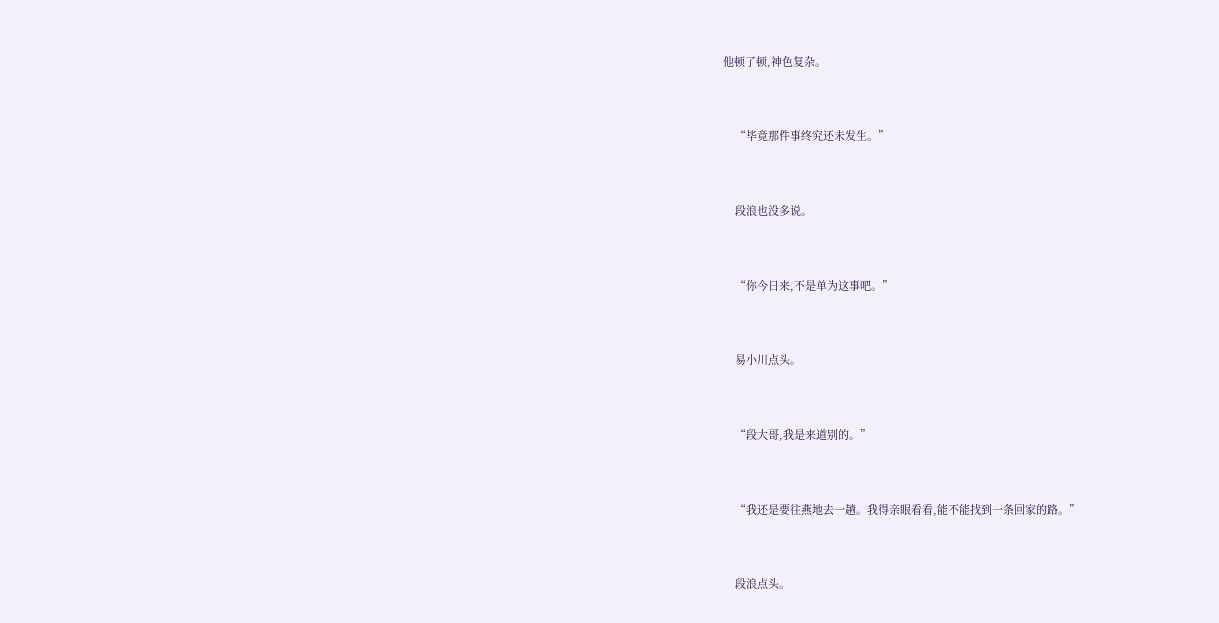他顿了顿,神色复杂。


    “毕竟那件事终究还未发生。”


    段浪也没多说。


    “你今日来,不是单为这事吧。”


    易小川点头。


    “段大哥,我是来道别的。”


    “我还是要往燕地去一趟。我得亲眼看看,能不能找到一条回家的路。”


    段浪点头。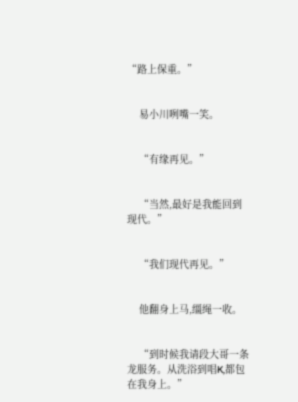“路上保重。”


    易小川咧嘴一笑。


    “有缘再见。”


    “当然,最好是我能回到现代。”


    “我们现代再见。”


    他翻身上马,缰绳一收。


    “到时候我请段大哥一条龙服务。从洗浴到唱K,都包在我身上。”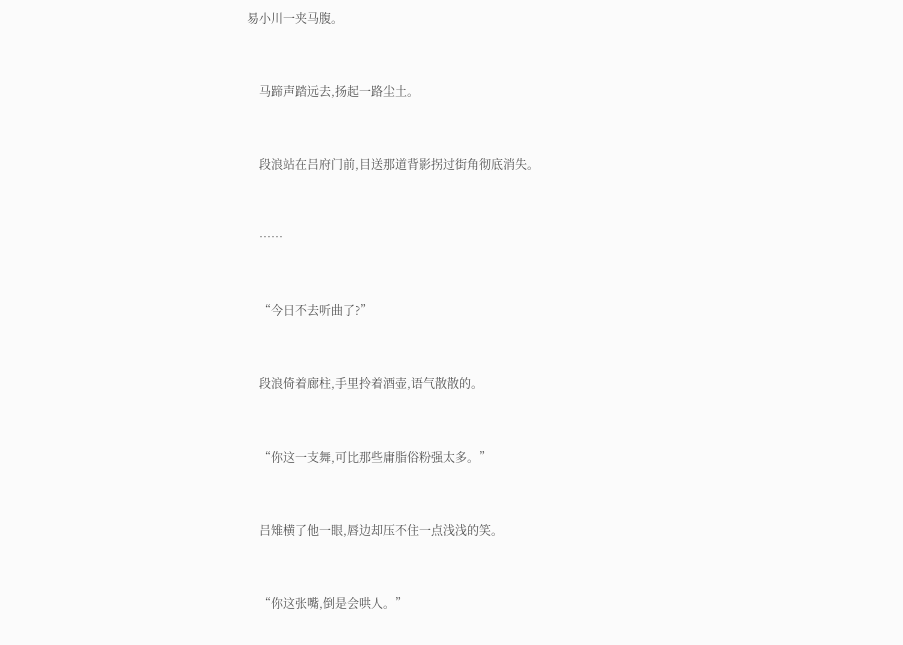易小川一夹马腹。


    马蹄声踏远去,扬起一路尘土。


    段浪站在吕府门前,目送那道背影拐过街角彻底消失。


    ……


    “今日不去听曲了?”


    段浪倚着廊柱,手里拎着酒壶,语气散散的。


    “你这一支舞,可比那些庸脂俗粉强太多。”


    吕雉横了他一眼,唇边却压不住一点浅浅的笑。


    “你这张嘴,倒是会哄人。”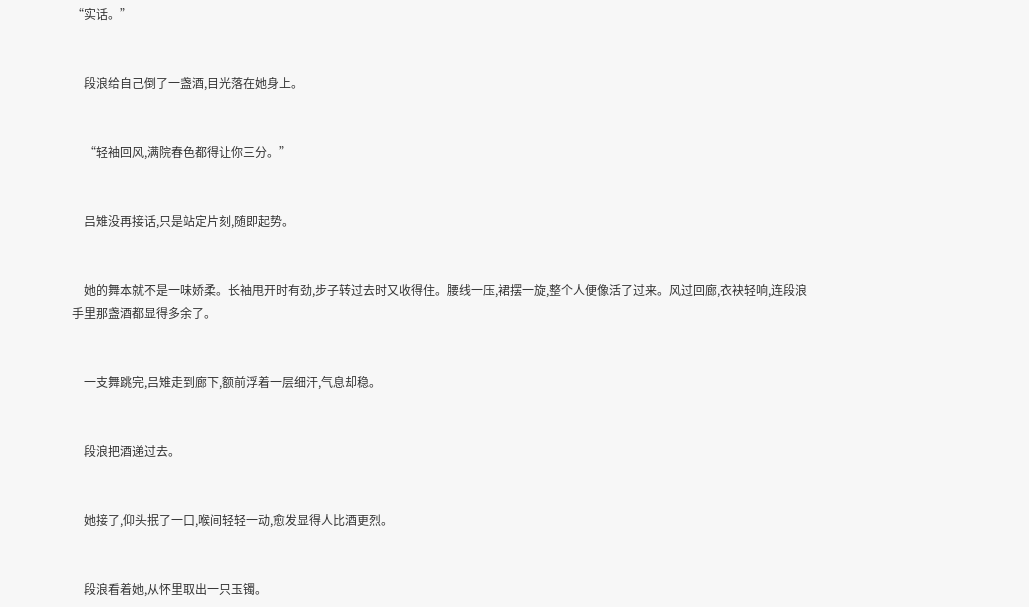“实话。”


    段浪给自己倒了一盏酒,目光落在她身上。


    “轻袖回风,满院春色都得让你三分。”


    吕雉没再接话,只是站定片刻,随即起势。


    她的舞本就不是一味娇柔。长袖甩开时有劲,步子转过去时又收得住。腰线一压,裙摆一旋,整个人便像活了过来。风过回廊,衣袂轻响,连段浪手里那盏酒都显得多余了。


    一支舞跳完,吕雉走到廊下,额前浮着一层细汗,气息却稳。


    段浪把酒递过去。


    她接了,仰头抿了一口,喉间轻轻一动,愈发显得人比酒更烈。


    段浪看着她,从怀里取出一只玉镯。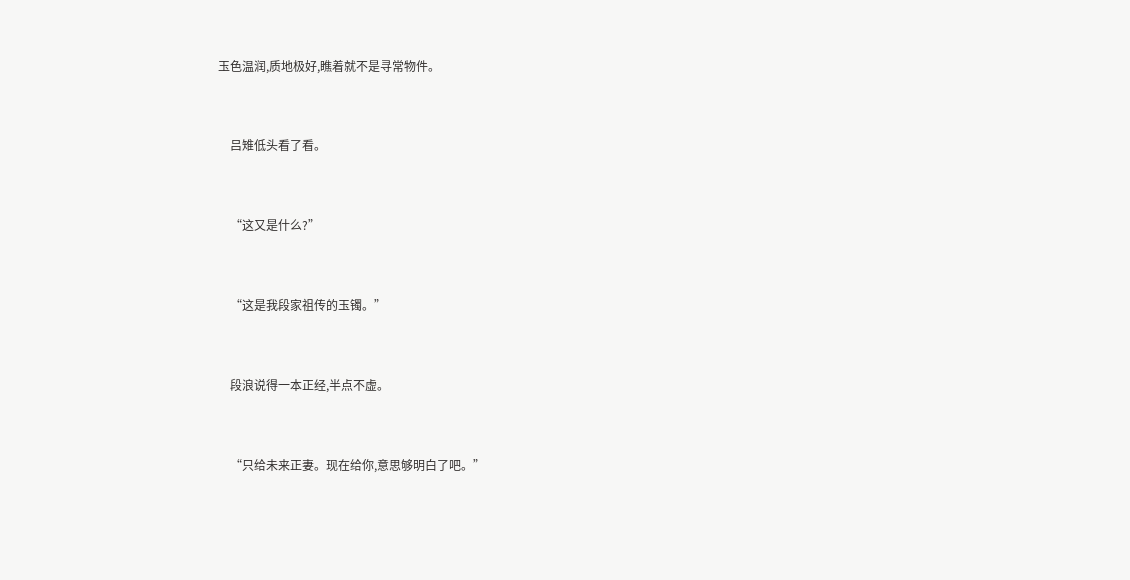玉色温润,质地极好,瞧着就不是寻常物件。


    吕雉低头看了看。


    “这又是什么?”


    “这是我段家祖传的玉镯。”


    段浪说得一本正经,半点不虚。


    “只给未来正妻。现在给你,意思够明白了吧。”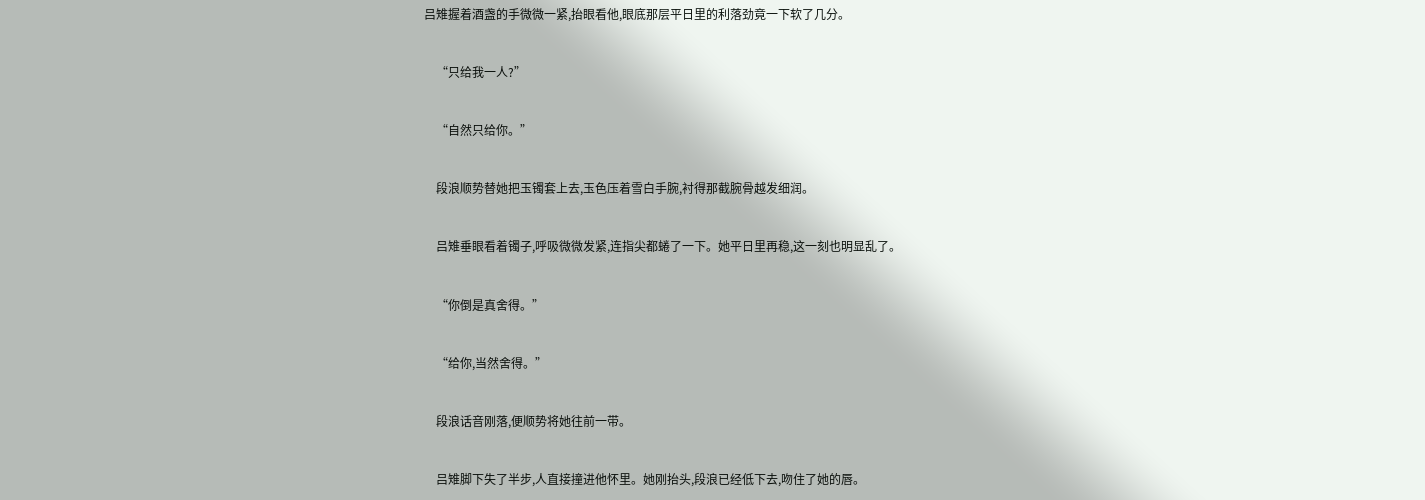吕雉握着酒盏的手微微一紧,抬眼看他,眼底那层平日里的利落劲竟一下软了几分。


    “只给我一人?”


    “自然只给你。”


    段浪顺势替她把玉镯套上去,玉色压着雪白手腕,衬得那截腕骨越发细润。


    吕雉垂眼看着镯子,呼吸微微发紧,连指尖都蜷了一下。她平日里再稳,这一刻也明显乱了。


    “你倒是真舍得。”


    “给你,当然舍得。”


    段浪话音刚落,便顺势将她往前一带。


    吕雉脚下失了半步,人直接撞进他怀里。她刚抬头,段浪已经低下去,吻住了她的唇。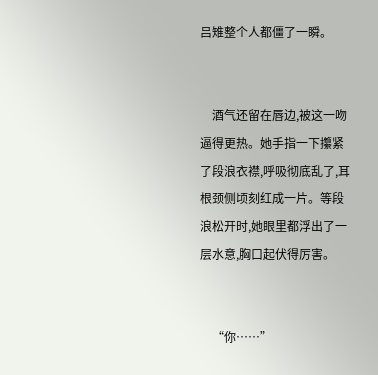吕雉整个人都僵了一瞬。


    酒气还留在唇边,被这一吻逼得更热。她手指一下攥紧了段浪衣襟,呼吸彻底乱了,耳根颈侧顷刻红成一片。等段浪松开时,她眼里都浮出了一层水意,胸口起伏得厉害。


    “你……”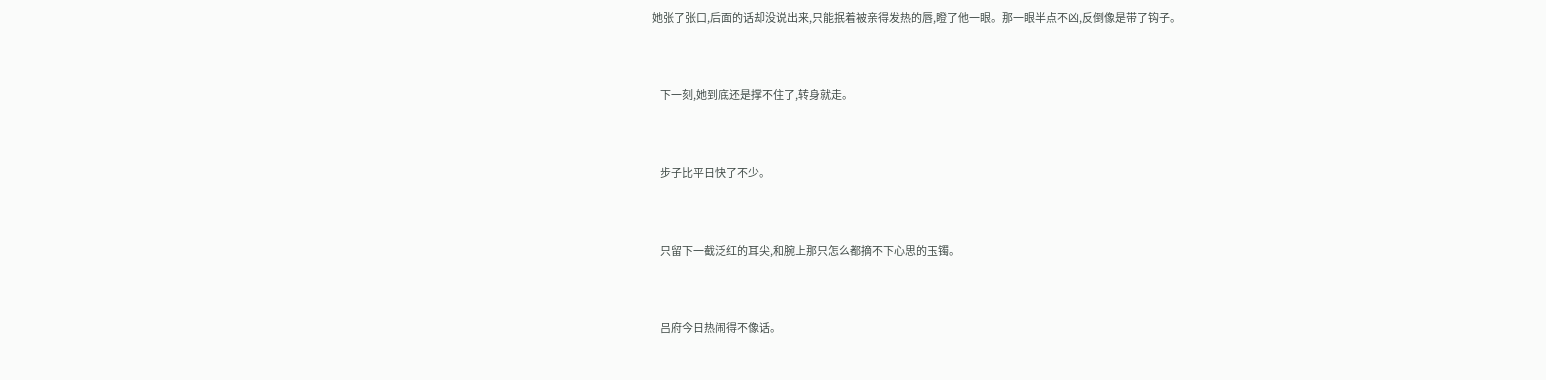她张了张口,后面的话却没说出来,只能抿着被亲得发热的唇,瞪了他一眼。那一眼半点不凶,反倒像是带了钩子。


    下一刻,她到底还是撑不住了,转身就走。


    步子比平日快了不少。


    只留下一截泛红的耳尖,和腕上那只怎么都摘不下心思的玉镯。


    吕府今日热闹得不像话。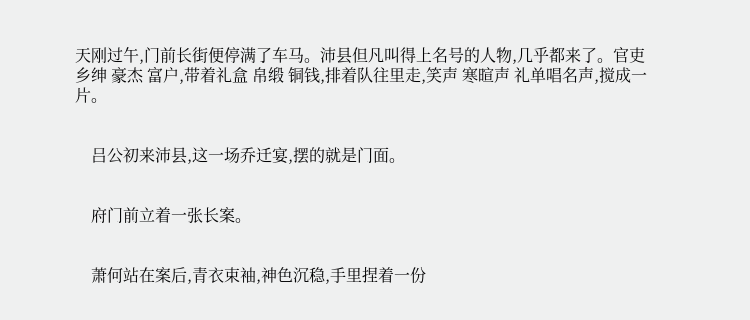天刚过午,门前长街便停满了车马。沛县但凡叫得上名号的人物,几乎都来了。官吏 乡绅 豪杰 富户,带着礼盒 帛缎 铜钱,排着队往里走,笑声 寒暄声 礼单唱名声,搅成一片。


    吕公初来沛县,这一场乔迁宴,摆的就是门面。


    府门前立着一张长案。


    萧何站在案后,青衣束袖,神色沉稳,手里捏着一份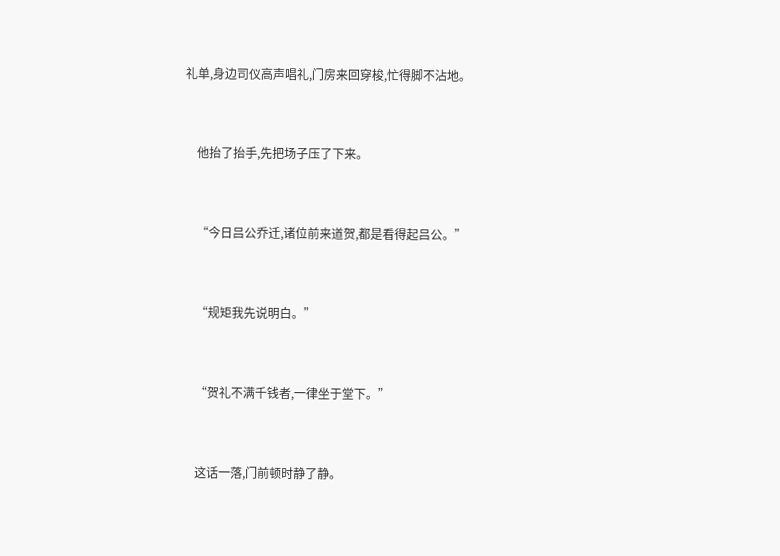礼单,身边司仪高声唱礼,门房来回穿梭,忙得脚不沾地。


    他抬了抬手,先把场子压了下来。


    “今日吕公乔迁,诸位前来道贺,都是看得起吕公。”


    “规矩我先说明白。”


    “贺礼不满千钱者,一律坐于堂下。”


    这话一落,门前顿时静了静。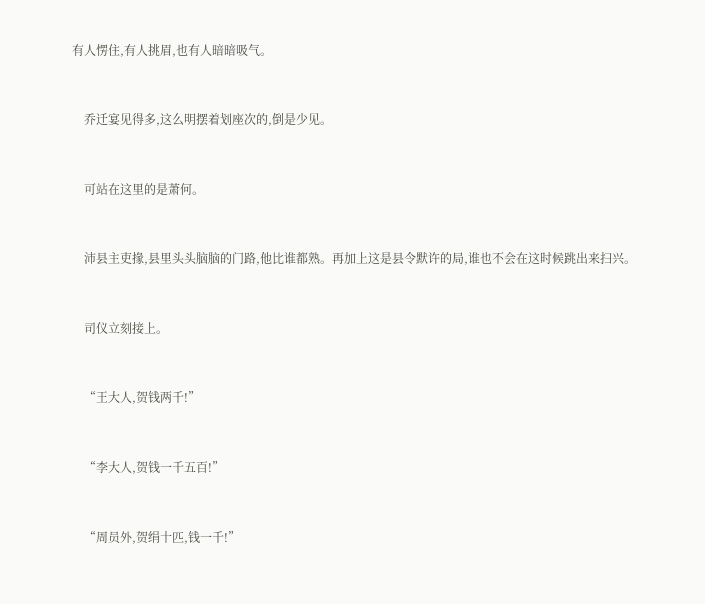有人愣住,有人挑眉,也有人暗暗吸气。


    乔迁宴见得多,这么明摆着划座次的,倒是少见。


    可站在这里的是萧何。


    沛县主吏掾,县里头头脑脑的门路,他比谁都熟。再加上这是县令默许的局,谁也不会在这时候跳出来扫兴。


    司仪立刻接上。


    “王大人,贺钱两千!”


    “李大人,贺钱一千五百!”


    “周员外,贺绢十匹,钱一千!”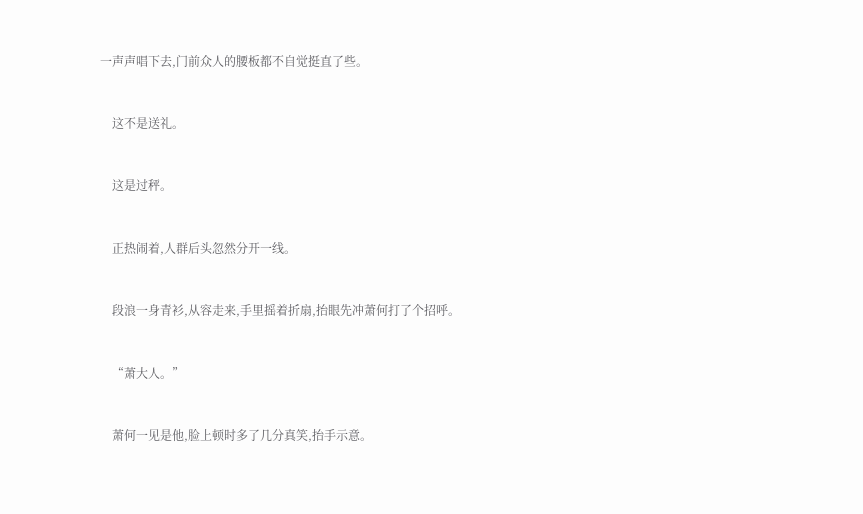一声声唱下去,门前众人的腰板都不自觉挺直了些。


    这不是送礼。


    这是过秤。


    正热闹着,人群后头忽然分开一线。


    段浪一身青衫,从容走来,手里摇着折扇,抬眼先冲萧何打了个招呼。


    “萧大人。”


    萧何一见是他,脸上顿时多了几分真笑,抬手示意。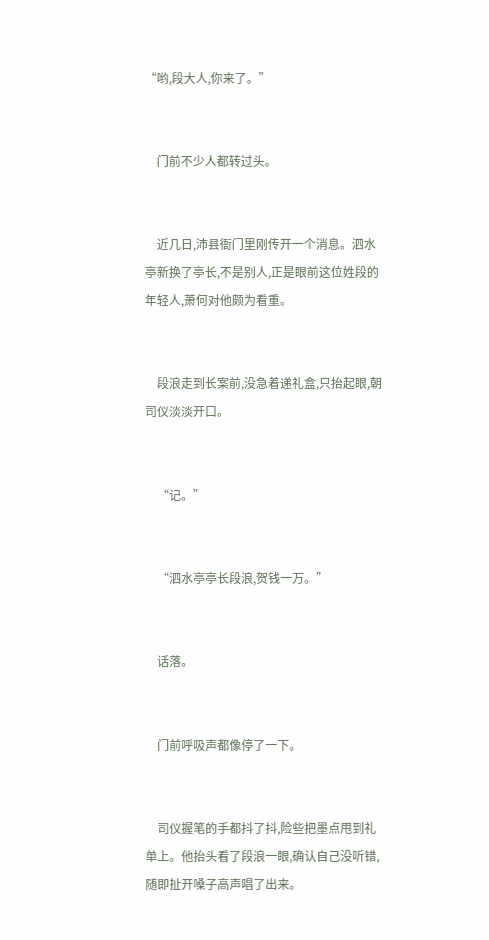“哟,段大人,你来了。”


    门前不少人都转过头。


    近几日,沛县衙门里刚传开一个消息。泗水亭新换了亭长,不是别人,正是眼前这位姓段的年轻人,萧何对他颇为看重。


    段浪走到长案前,没急着递礼盒,只抬起眼,朝司仪淡淡开口。


    “记。”


    “泗水亭亭长段浪,贺钱一万。”


    话落。


    门前呼吸声都像停了一下。


    司仪握笔的手都抖了抖,险些把墨点甩到礼单上。他抬头看了段浪一眼,确认自己没听错,随即扯开嗓子高声唱了出来。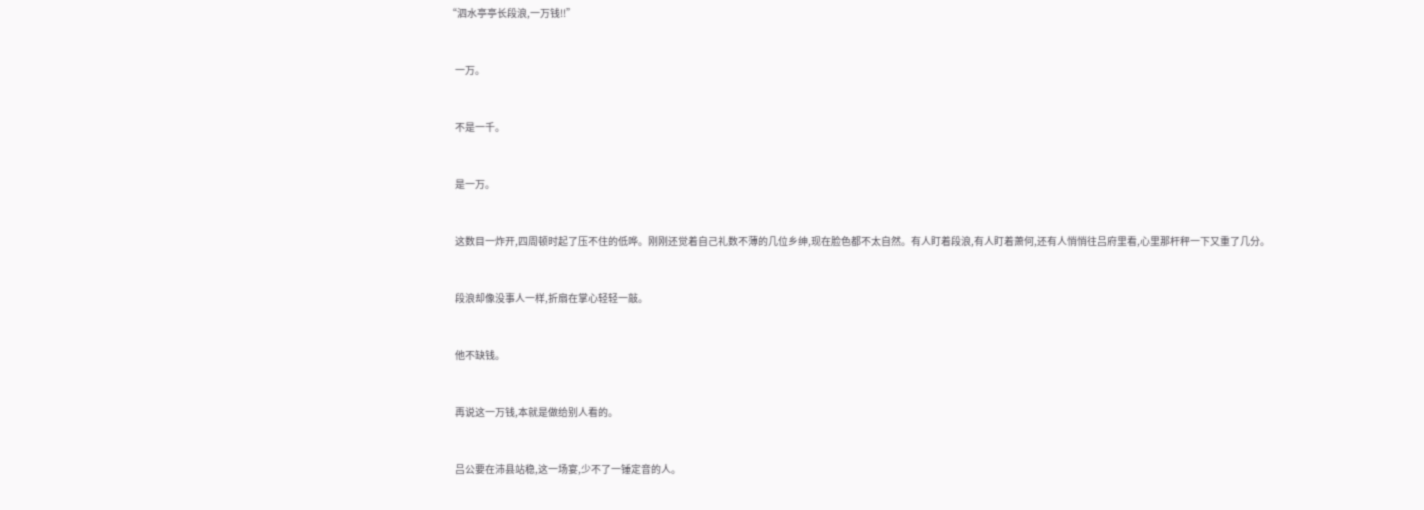“泗水亭亭长段浪,一万钱!!”


    一万。


    不是一千。


    是一万。


    这数目一炸开,四周顿时起了压不住的低哗。刚刚还觉着自己礼数不薄的几位乡绅,现在脸色都不太自然。有人盯着段浪,有人盯着萧何,还有人悄悄往吕府里看,心里那杆秤一下又重了几分。


    段浪却像没事人一样,折扇在掌心轻轻一敲。


    他不缺钱。


    再说这一万钱,本就是做给别人看的。


    吕公要在沛县站稳,这一场宴,少不了一锤定音的人。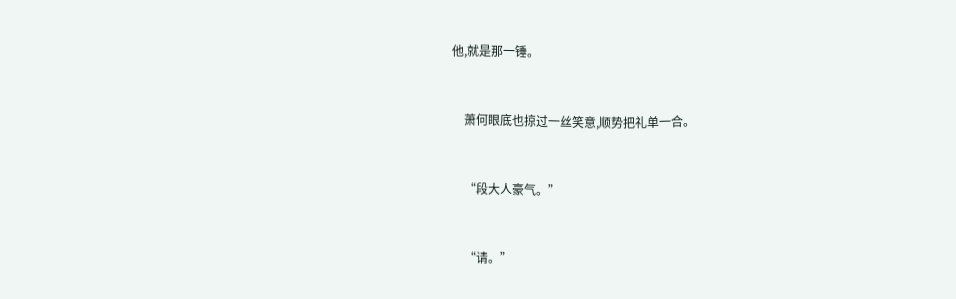他,就是那一锤。


    萧何眼底也掠过一丝笑意,顺势把礼单一合。


    “段大人豪气。”


    “请。”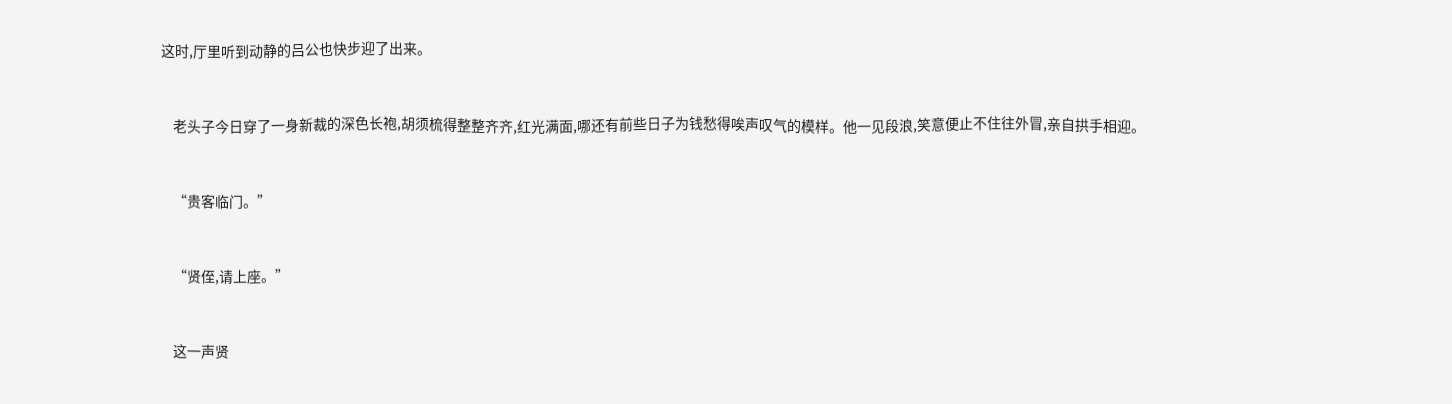这时,厅里听到动静的吕公也快步迎了出来。


    老头子今日穿了一身新裁的深色长袍,胡须梳得整整齐齐,红光满面,哪还有前些日子为钱愁得唉声叹气的模样。他一见段浪,笑意便止不住往外冒,亲自拱手相迎。


    “贵客临门。”


    “贤侄,请上座。”


    这一声贤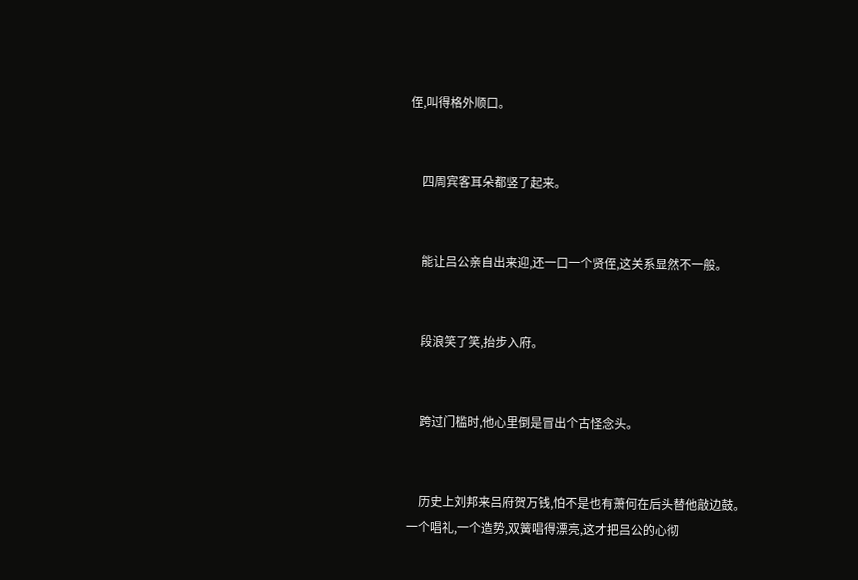侄,叫得格外顺口。


    四周宾客耳朵都竖了起来。


    能让吕公亲自出来迎,还一口一个贤侄,这关系显然不一般。


    段浪笑了笑,抬步入府。


    跨过门槛时,他心里倒是冒出个古怪念头。


    历史上刘邦来吕府贺万钱,怕不是也有萧何在后头替他敲边鼓。一个唱礼,一个造势,双簧唱得漂亮,这才把吕公的心彻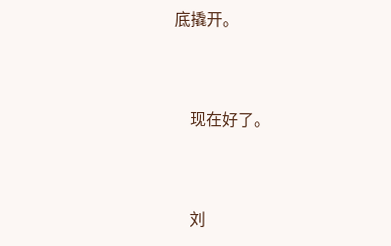底撬开。


    现在好了。


    刘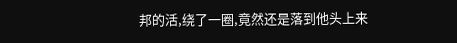邦的活,绕了一圈,竟然还是落到他头上来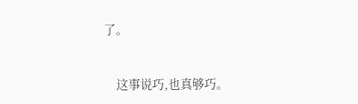了。


    这事说巧,也真够巧。